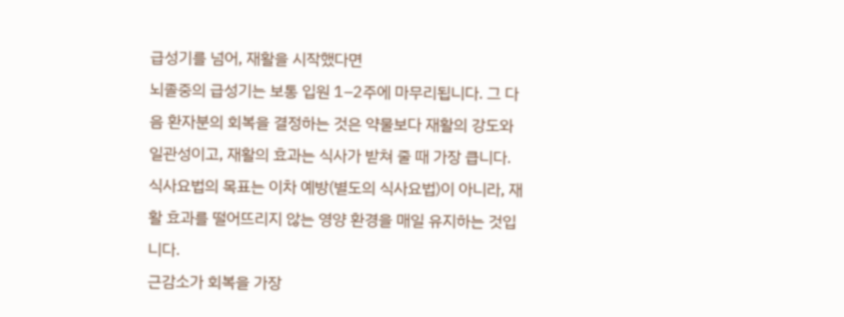급성기를 넘어, 재활을 시작했다면
뇌졸중의 급성기는 보통 입원 1–2주에 마무리됩니다. 그 다음 환자분의 회복을 결정하는 것은 약물보다 재활의 강도와 일관성이고, 재활의 효과는 식사가 받쳐 줄 때 가장 큽니다. 식사요법의 목표는 이차 예방(별도의 식사요법)이 아니라, 재활 효과를 떨어뜨리지 않는 영양 환경을 매일 유지하는 것입니다.
근감소가 회복을 가장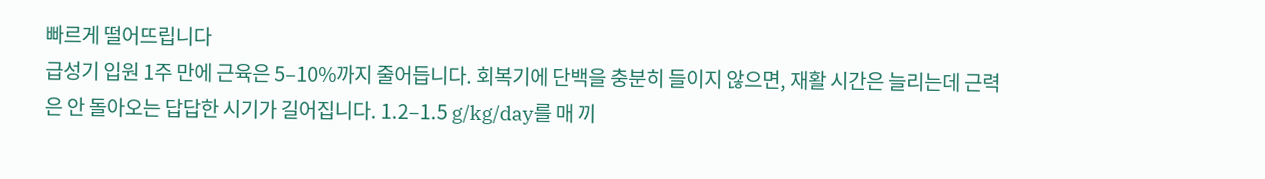빠르게 떨어뜨립니다
급성기 입원 1주 만에 근육은 5–10%까지 줄어듭니다. 회복기에 단백을 충분히 들이지 않으면, 재활 시간은 늘리는데 근력은 안 돌아오는 답답한 시기가 길어집니다. 1.2–1.5 g/kg/day를 매 끼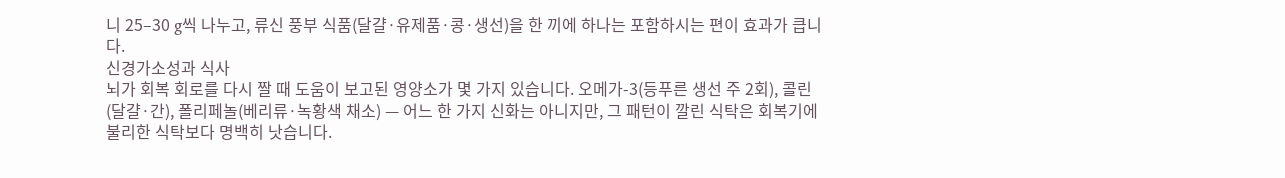니 25–30 g씩 나누고, 류신 풍부 식품(달걀·유제품·콩·생선)을 한 끼에 하나는 포함하시는 편이 효과가 큽니다.
신경가소성과 식사
뇌가 회복 회로를 다시 짤 때 도움이 보고된 영양소가 몇 가지 있습니다. 오메가-3(등푸른 생선 주 2회), 콜린(달걀·간), 폴리페놀(베리류·녹황색 채소) — 어느 한 가지 신화는 아니지만, 그 패턴이 깔린 식탁은 회복기에 불리한 식탁보다 명백히 낫습니다.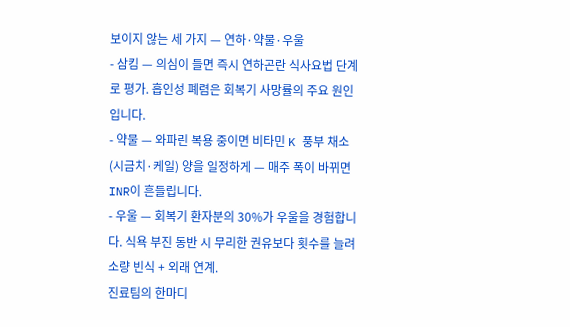보이지 않는 세 가지 — 연하·약물·우울
- 삼킴 — 의심이 들면 즉시 연하곤란 식사요법 단계로 평가. 흡인성 폐렴은 회복기 사망률의 주요 원인입니다.
- 약물 — 와파린 복용 중이면 비타민 K 풍부 채소(시금치·케일) 양을 일정하게 — 매주 폭이 바뀌면 INR이 흔들립니다.
- 우울 — 회복기 환자분의 30%가 우울을 경험합니다. 식욕 부진 동반 시 무리한 권유보다 횟수를 늘려 소량 빈식 + 외래 연계.
진료팀의 한마디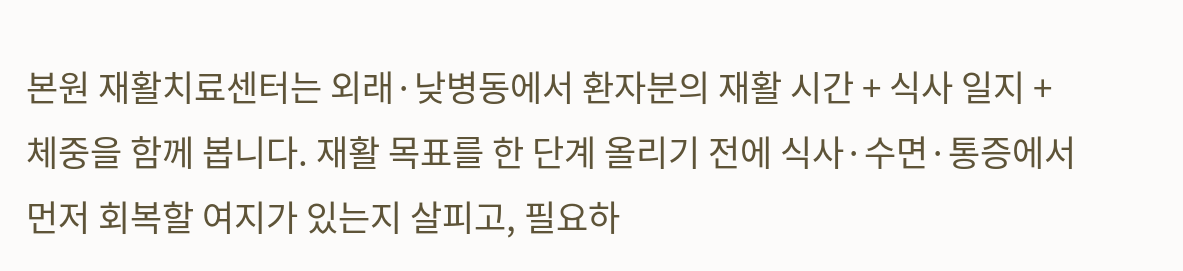본원 재활치료센터는 외래·낮병동에서 환자분의 재활 시간 + 식사 일지 + 체중을 함께 봅니다. 재활 목표를 한 단계 올리기 전에 식사·수면·통증에서 먼저 회복할 여지가 있는지 살피고, 필요하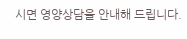시면 영양상담을 안내해 드립니다.